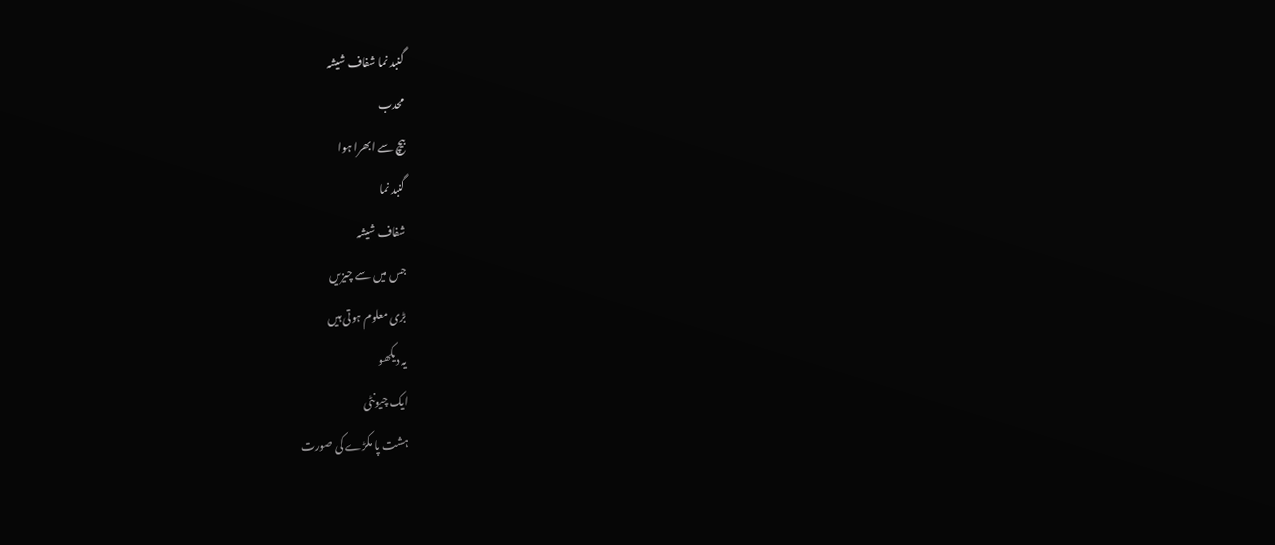گنبد نما شفاف شیشہ
محدب
بیچ سے ابھرا ہوا
گنبد نما
شفاف شیشہ
جس میں سے چیزیں
بڑی معلوم ہوتی ہیں
یہ دیکھو
ایک چیونٹی
ہشت پا مکڑے کی صورت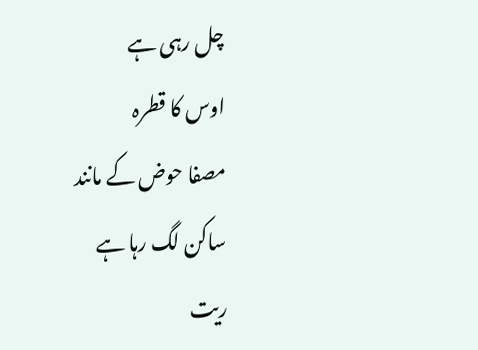چل رہی ہے
اوس کا قطرہ
مصفا حوض کے مانند
ساکن لگ رہا ہے
ریت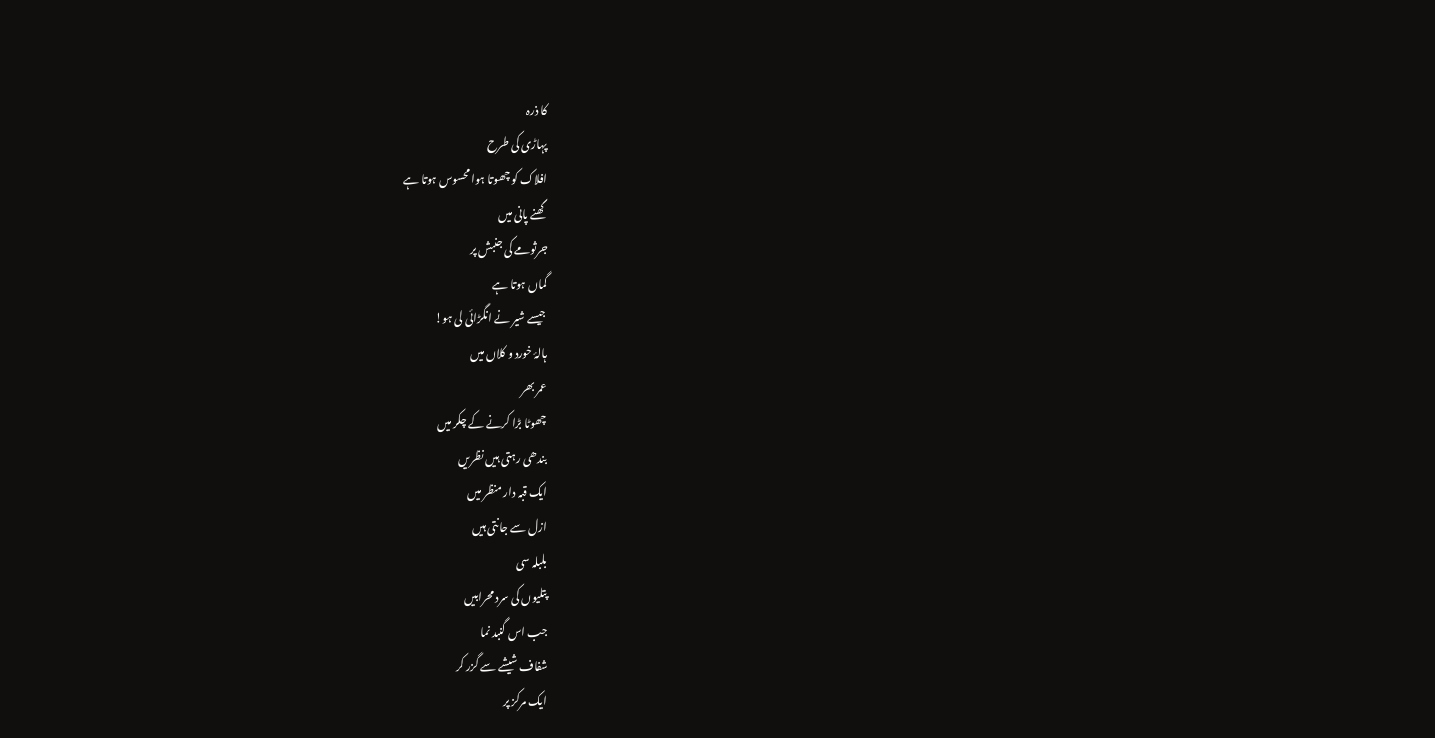کا ذرہ
پہاڑی کی طرح
افلاک کو چھوتا ہوا محسوس ہوتا ہے
گھنے پانی میں
جرثومے کی جنبش پر
گماں ہوتا ہے
جیسے شیر نے انگڑائی لی ہو!
ہالۂ خورد و کلاں میں
عمر بھر
چھوٹا بڑا کرنے کے چکر میں
بندھی رہتی ہیں نظریں
ایک قبہ دار منظر میں
ازل سے جانتی ہیں
بلبلہ سی
پتلیوں کی سرد محرابیں
جب اس گنبد نما
شفاف شیشے سے گزر کر
ایک مرکز پر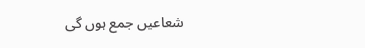شعاعیں جمع ہوں گی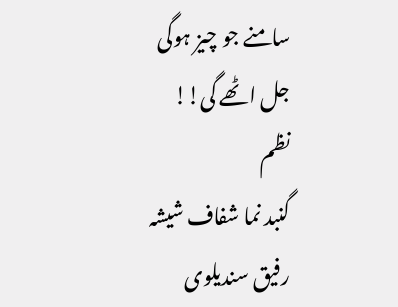سامنے جو چیز ہوگی
جل اٹھے گی!!
نظم
گنبد نما شفاف شیشہ
رفیق سندیلوی